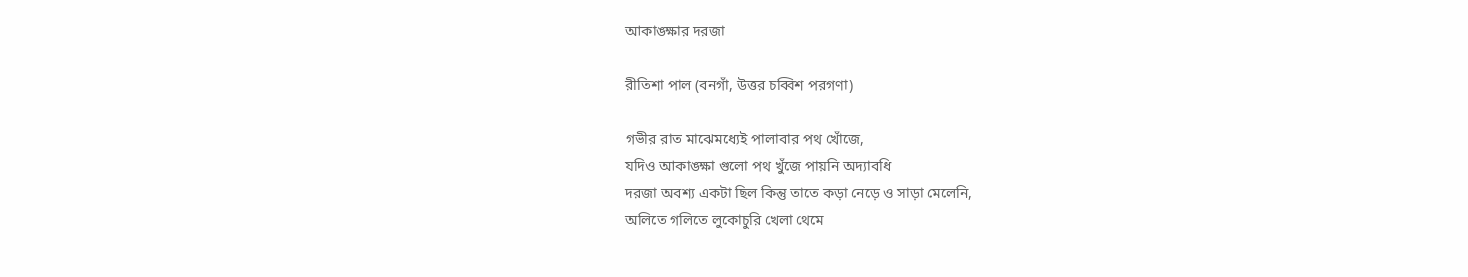আকাঙ্ক্ষার দরজা

রীতিশা পাল (বনগাঁ, উত্তর চব্বিশ পরগণা)

গভীর রাত মাঝেমধ্যেই পালাবার পথ খোঁজে,
যদিও আকাঙ্ক্ষা গুলো পথ খুঁজে পায়নি অদ্যাবধি
দরজা অবশ্য একটা ছিল কিন্তু তাতে কড়া নেড়ে ও সাড়া মেলেনি,
অলিতে গলিতে লুকোচুরি খেলা থেমে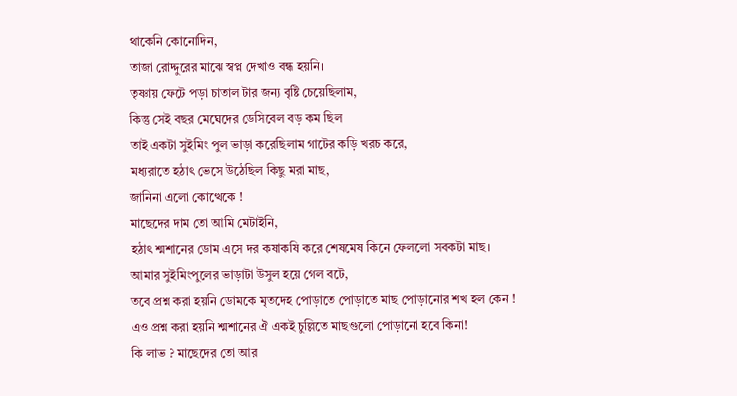থাকেনি কোনোদিন,
তাজা রোদ্দুরের মাঝে স্বপ্ন দেখাও বন্ধ হয়নি।
তৃষ্ণায় ফেটে পড়া চাতাল টার জন্য বৃষ্টি চেয়েছিলাম,
কিন্তু সেই বছর মেঘেদের ডেসিবেল বড় কম ছিল
তাই একটা সুইমিং পুল ভাড়া করেছিলাম গাটের কড়ি খরচ করে,
মধ্যরাতে হঠাৎ ভেসে উঠেছিল কিছু মরা মাছ,
জানিনা এলো কোত্থেকে !
মাছেদের দাম তো আমি মেটাইনি,
হঠাৎ শ্মশানের ডোম এসে দর কষাকষি করে শেষমেষ কিনে ফেললো সবকটা মাছ।
আমার সুইমিংপুলের ভাড়াটা উসুল হয়ে গেল বটে,
তবে প্রশ্ন করা হয়নি ডোমকে মৃতদেহ পোড়াতে পোড়াতে মাছ পোড়ানোর শখ হল কেন !
এও প্রশ্ন করা হয়নি শ্মশানের ঐ একই চুল্লিতে মাছগুলো পোড়ানো হবে কিনা!
কি লাভ ? মাছেদের তো আর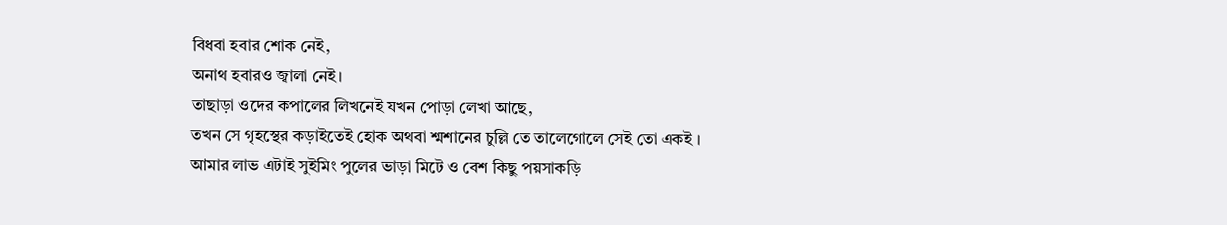বিধবা হবার শোক নেই,
অনাথ হবারও জ্বালা নেই।
তাছাড়া ওদের কপালের লিখনেই যখন পোড়া লেখা আছে,
তখন সে গৃহস্থের কড়াইতেই হোক অথবা শ্মশানের চুল্লি তে তালেগোলে সেই তো একই ।
আমার লাভ এটাই সুইমিং পুলের ভাড়া মিটে ও বেশ কিছু পয়সাকড়ি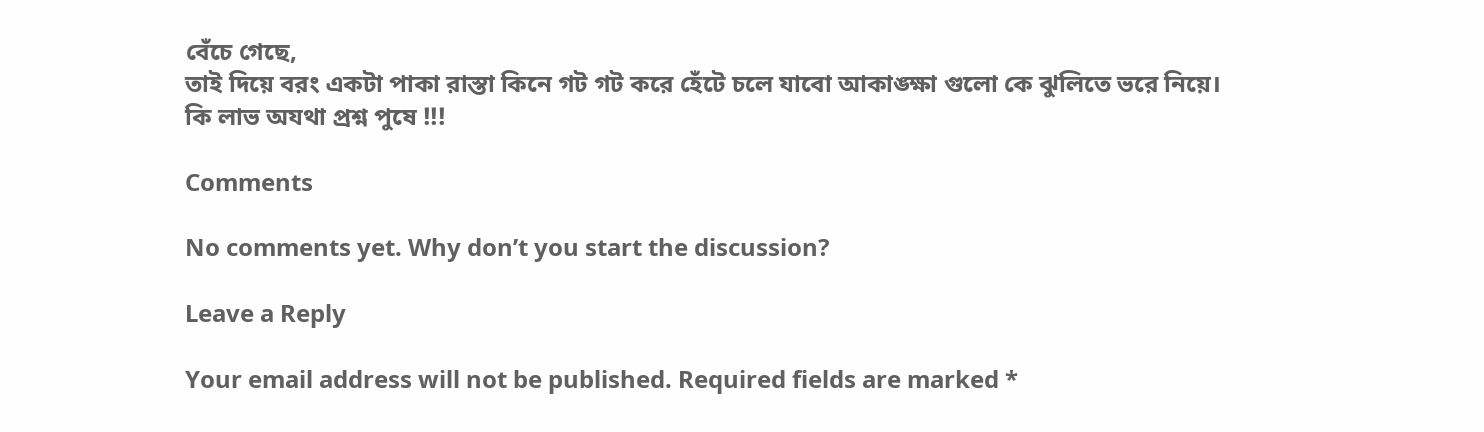বেঁচে গেছে,
তাই দিয়ে বরং একটা পাকা রাস্তা কিনে গট গট করে হেঁটে চলে যাবো আকাঙ্ক্ষা গুলো কে ঝুলিতে ভরে নিয়ে।
কি লাভ অযথা প্রশ্ন পুষে !!!

Comments

No comments yet. Why don’t you start the discussion?

Leave a Reply

Your email address will not be published. Required fields are marked *